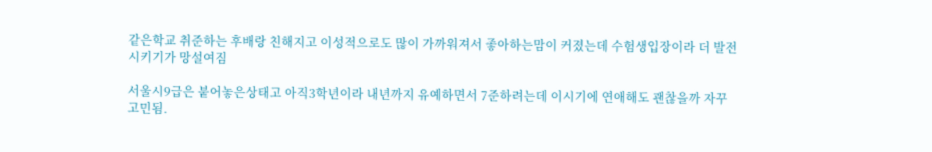같은학교 취준하는 후배랑 친해지고 이성적으로도 많이 가까워져서 좋아하는맘이 커졌는데 수험생입장이라 더 발전시키기가 망설여짐

서울시9급은 붙어놓은상태고 아직3학년이라 내년까지 유예하면서 7준하려는데 이시기에 연애해도 괜찮을까 자꾸고민됨.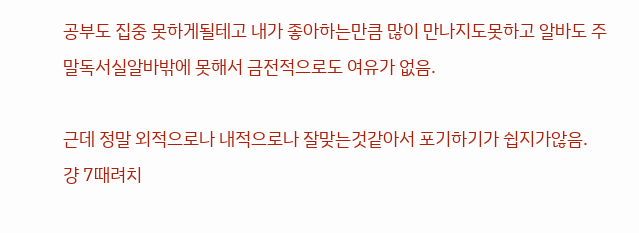공부도 집중 못하게될테고 내가 좋아하는만큼 많이 만나지도못하고 알바도 주말독서실알바밖에 못해서 금전적으로도 여유가 없음.

근데 정말 외적으로나 내적으로나 잘맞는것같아서 포기하기가 쉽지가않음.
걍 7때려치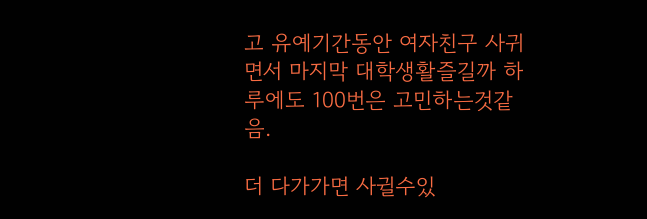고 유예기간동안 여자친구 사귀면서 마지막 대학생활즐길까 하루에도 100번은 고민하는것같음.

더 다가가면 사귈수있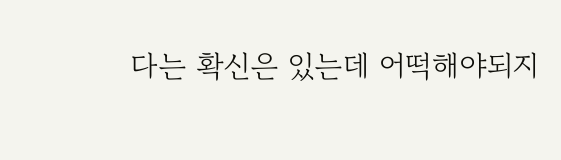다는 확신은 있는데 어떡해야되지